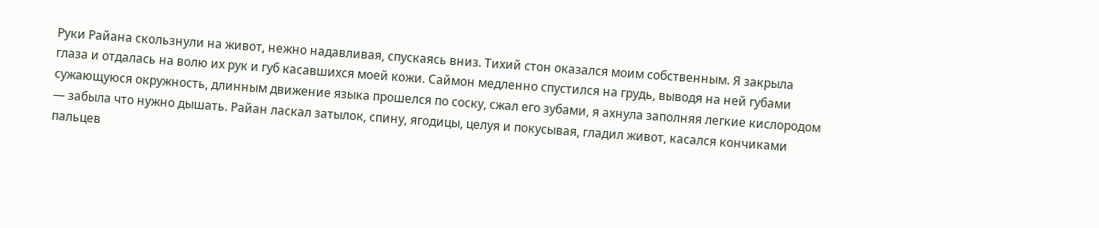Руки Райана скользнули на живот, нежно надавливая, спускаясь вниз. Тихий стон оказался моим собственным. Я закрыла глаза и отдалась на волю их рук и губ касавшихся моей кожи. Саймон медленно спустился на грудь, выводя на ней губами сужающуюся окружность, длинным движение языка прошелся по соску, сжал его зубами, я ахнула заполняя легкие кислородом — забыла что нужно дышать. Райан ласкал затылок, спину, ягодицы, целуя и покусывая, гладил живот, касался кончиками пальцев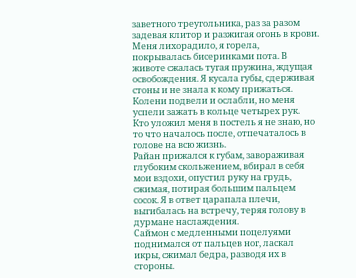заветного треугольника, раз за разом задевая клитор и разжигая огонь в крови.
Меня лихорадило, я горела, покрывалась бисеринками пота. В животе сжалась тугая пружина, ждущая освобождения. Я кусала губы, сдерживая стоны и не знала к кому прижаться. Колени подвели и ослабли, но меня успели зажать в кольце четырех рук.
Кто уложил меня в постель я не знаю, но то что началось после, отпечаталось в голове на всю жизнь.
Райан прижался к губам, завораживая глубоким скольжением, вбирал в себя мои вздохи, опустил руку на грудь, сжимая, потирая большим пальцем сосок. Я в ответ царапала плечи, выгибалась на встречу, теряя голову в дурмане наслаждения.
Саймон с медленными поцелуями поднимался от пальцев ног, ласкал икры, сжимал бедра, разводя их в стороны.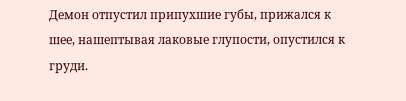Демон отпустил припухшие губы, прижался к шее, нашептывая лаковые глупости, опустился к груди.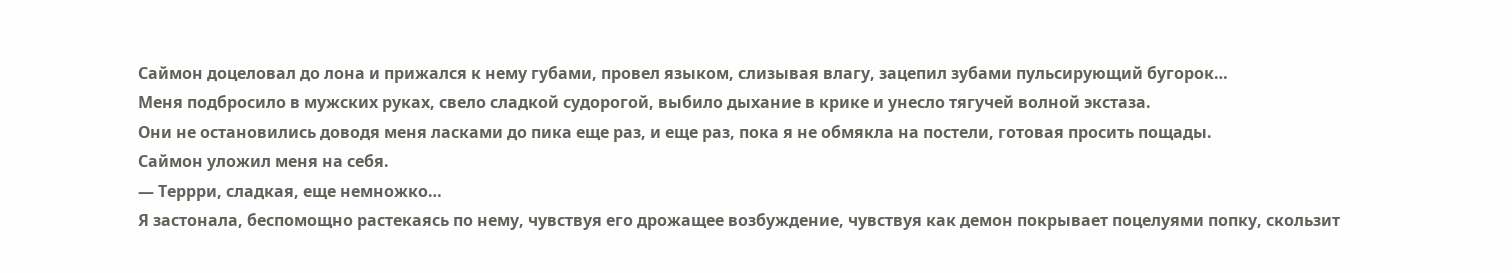Саймон доцеловал до лона и прижался к нему губами, провел языком, слизывая влагу, зацепил зубами пульсирующий бугорок…
Меня подбросило в мужских руках, свело сладкой судорогой, выбило дыхание в крике и унесло тягучей волной экстаза.
Они не остановились доводя меня ласками до пика еще раз, и еще раз, пока я не обмякла на постели, готовая просить пощады.
Саймон уложил меня на себя.
— Террри, сладкая, еще немножко…
Я застонала, беспомощно растекаясь по нему, чувствуя его дрожащее возбуждение, чувствуя как демон покрывает поцелуями попку, скользит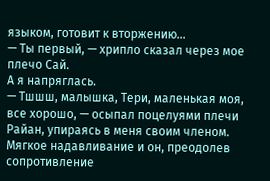языком, готовит к вторжению…
— Ты первый, — хрипло сказал через мое плечо Сай.
А я напряглась.
— Тшшш, малышка, Тери, маленькая моя, все хорошо, — осыпал поцелуями плечи Райан, упираясь в меня своим членом.
Мягкое надавливание и он, преодолев сопротивление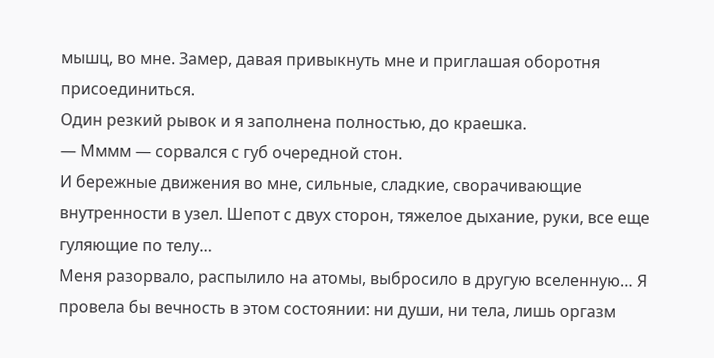мышц, во мне. Замер, давая привыкнуть мне и приглашая оборотня присоединиться.
Один резкий рывок и я заполнена полностью, до краешка.
— Мммм — сорвался с губ очередной стон.
И бережные движения во мне, сильные, сладкие, сворачивающие внутренности в узел. Шепот с двух сторон, тяжелое дыхание, руки, все еще гуляющие по телу…
Меня разорвало, распылило на атомы, выбросило в другую вселенную… Я провела бы вечность в этом состоянии: ни души, ни тела, лишь оргазм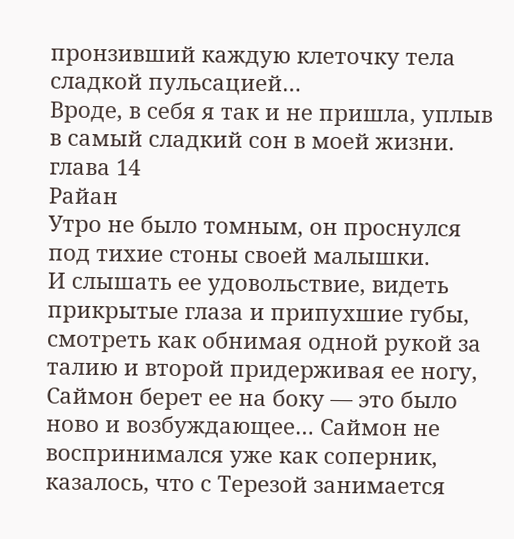пронзивший каждую клеточку тела сладкой пульсацией…
Вроде, в себя я так и не пришла, уплыв в самый сладкий сон в моей жизни.
глава 14
Райан
Утро не было томным, он проснулся под тихие стоны своей малышки.
И слышать ее удовольствие, видеть прикрытые глаза и припухшие губы, смотреть как обнимая одной рукой за талию и второй придерживая ее ногу, Саймон берет ее на боку — это было ново и возбуждающее… Саймон не воспринимался уже как соперник,
казалось, что с Терезой занимается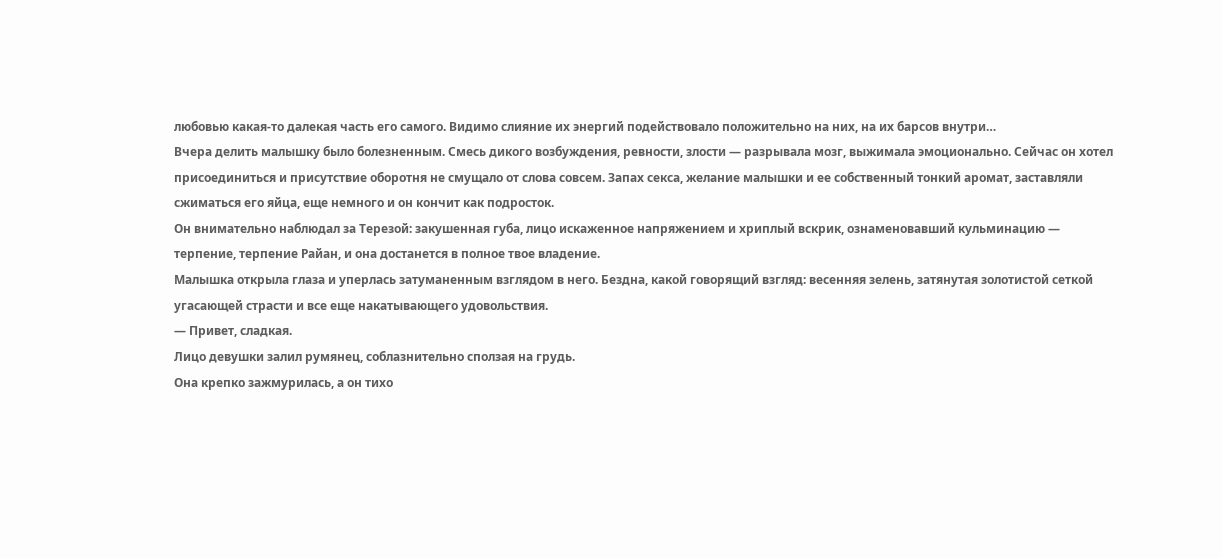любовью какая-то далекая часть его самого. Видимо слияние их энергий подействовало положительно на них, на их барсов внутри…
Вчера делить малышку было болезненным. Смесь дикого возбуждения, ревности, злости — разрывала мозг, выжимала эмоционально. Сейчас он хотел присоединиться и присутствие оборотня не смущало от слова совсем. Запах секса, желание малышки и ее собственный тонкий аромат, заставляли сжиматься его яйца, еще немного и он кончит как подросток.
Он внимательно наблюдал за Терезой: закушенная губа, лицо искаженное напряжением и хриплый вскрик, ознаменовавший кульминацию — терпение, терпение Райан, и она достанется в полное твое владение.
Малышка открыла глаза и уперлась затуманенным взглядом в него. Бездна, какой говорящий взгляд: весенняя зелень, затянутая золотистой сеткой угасающей страсти и все еще накатывающего удовольствия.
— Привет, сладкая.
Лицо девушки залил румянец, соблазнительно сползая на грудь.
Она крепко зажмурилась, а он тихо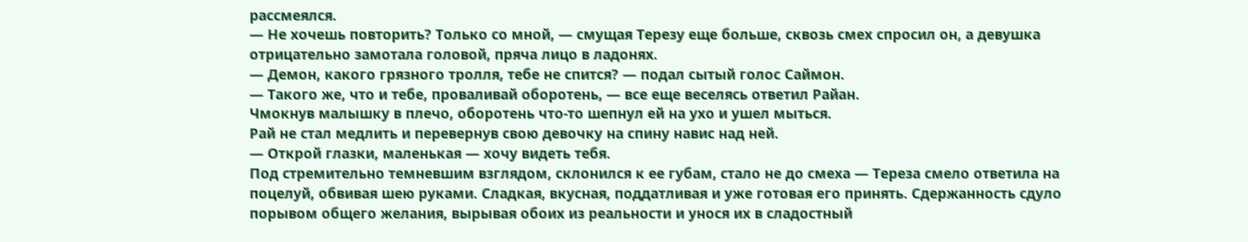рассмеялся.
— Не хочешь повторить? Только со мной, — смущая Терезу еще больше, сквозь смех спросил он, а девушка отрицательно замотала головой, пряча лицо в ладонях.
— Демон, какого грязного тролля, тебе не спится? — подал сытый голос Саймон.
— Такого же, что и тебе, проваливай оборотень, — все еще веселясь ответил Райан.
Чмокнув малышку в плечо, оборотень что-то шепнул ей на ухо и ушел мыться.
Рай не стал медлить и перевернув свою девочку на спину навис над ней.
— Открой глазки, маленькая — хочу видеть тебя.
Под стремительно темневшим взглядом, склонился к ее губам, стало не до смеха — Тереза смело ответила на поцелуй, обвивая шею руками. Сладкая, вкусная, поддатливая и уже готовая его принять. Сдержанность сдуло порывом общего желания, вырывая обоих из реальности и унося их в сладостный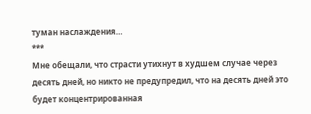туман наслаждения…
***
Мне обещали, что страсти утихнут в худшем случае через десять дней, но никто не предупредил, что на десять дней это будет концентрированная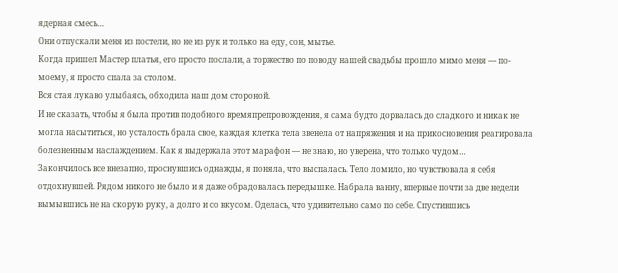ядерная смесь…
Они отпускали меня из постели, но не из рук и только на еду, сон, мытье.
Когда пришел Мастер платья, его просто послали, а торжество по поводу нашей свадьбы прошло мимо меня — по-моему, я просто спала за столом.
Вся стая лукаво улыбаясь, обходила наш дом стороной.
И не сказать, чтобы я была против подобного времяпрепровождения, я сама будто дорвалась до сладкого и никак не могла насытиться, но усталость брала свое, каждая клетка тела звенела от напряжения и на прикосновения реагировала болезненным наслаждением. Как я выдержала этот марафон — не знаю, но уверена, что только чудом…
Закончилось все внезапно, проснувшись однажды, я поняла, что выспалась. Тело ломило, но чувствовала я себя отдохнувшей. Рядом никого не было и я даже обрадовалась передышке. Набрала ванну, впервые почти за две недели вымывшись не на скорую руку, а долго и со вкусом. Оделась, что удивительно само по себе. Спустившись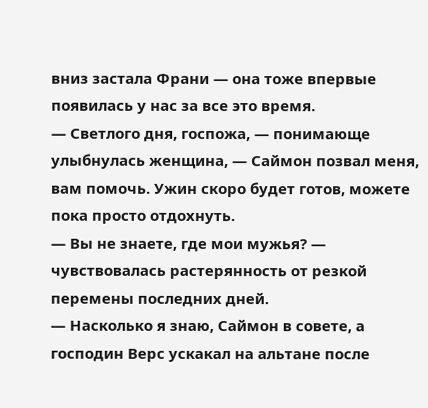вниз застала Франи — она тоже впервые появилась у нас за все это время.
— Светлого дня, госпожа, — понимающе улыбнулась женщина, — Саймон позвал меня, вам помочь. Ужин скоро будет готов, можете пока просто отдохнуть.
— Вы не знаете, где мои мужья? — чувствовалась растерянность от резкой перемены последних дней.
— Насколько я знаю, Саймон в совете, а господин Верс ускакал на альтане после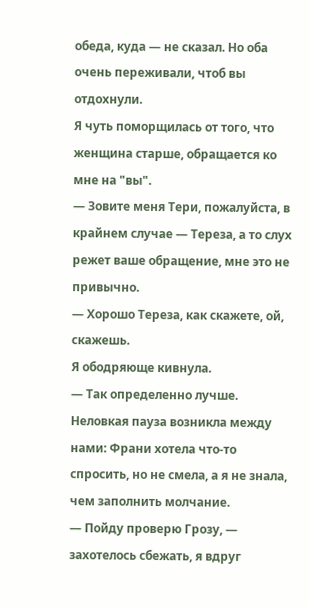обеда, куда — не сказал. Но оба очень переживали, чтоб вы отдохнули.
Я чуть поморщилась от того, что женщина старше, обращается ко мне на "вы".
— Зовите меня Тери, пожалуйста, в крайнем случае — Тереза, а то слух режет ваше обращение, мне это не привычно.
— Хорошо Тереза, как скажете, ой, скажешь.
Я ободряюще кивнула.
— Так определенно лучше.
Неловкая пауза возникла между нами: Франи хотела что-то спросить, но не смела, а я не знала, чем заполнить молчание.
— Пойду проверю Грозу, — захотелось сбежать, я вдруг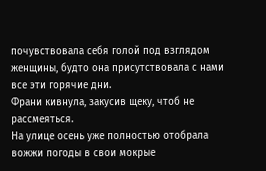почувствовала себя голой под взглядом женщины, будто она присутствовала с нами все эти горячие дни.
Франи кивнула, закусив щеку, чтоб не рассмеяться.
На улице осень уже полностью отобрала вожжи погоды в свои мокрые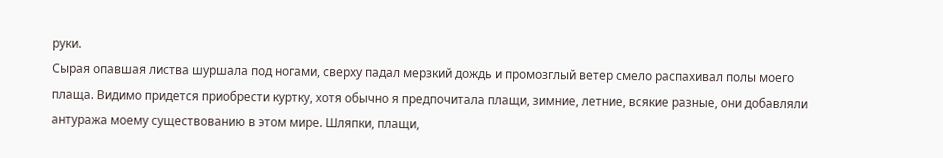руки.
Сырая опавшая листва шуршала под ногами, сверху падал мерзкий дождь и промозглый ветер смело распахивал полы моего плаща. Видимо придется приобрести куртку, хотя обычно я предпочитала плащи, зимние, летние, всякие разные, они добавляли антуража моему существованию в этом мире. Шляпки, плащи,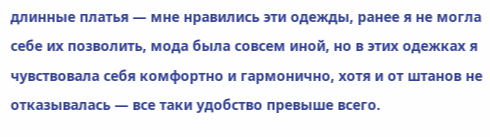длинные платья — мне нравились эти одежды, ранее я не могла себе их позволить, мода была совсем иной, но в этих одежках я чувствовала себя комфортно и гармонично, хотя и от штанов не отказывалась — все таки удобство превыше всего.